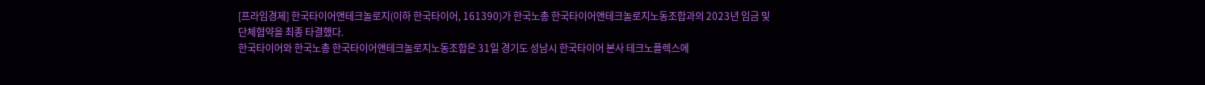[프라임경제] 한국타이어앤테크놀로지(이하 한국타이어, 161390)가 한국노총 한국타이어앤테크놀로지노동조합과의 2023년 임금 및 단체협약을 최종 타결했다.
한국타이어와 한국노총 한국타이어앤테크놀로지노동조합은 31일 경기도 성남시 한국타이어 본사 테크노플렉스에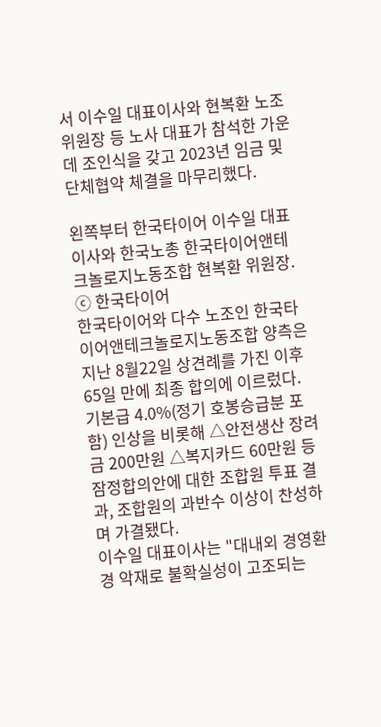서 이수일 대표이사와 현복환 노조위원장 등 노사 대표가 참석한 가운데 조인식을 갖고 2023년 임금 및 단체협약 체결을 마무리했다.

왼쪽부터 한국타이어 이수일 대표이사와 한국노총 한국타이어앤테크놀로지노동조합 현복환 위원장. ⓒ 한국타이어
한국타이어와 다수 노조인 한국타이어앤테크놀로지노동조합 양측은 지난 8월22일 상견례를 가진 이후 65일 만에 최종 합의에 이르렀다. 기본급 4.0%(정기 호봉승급분 포함) 인상을 비롯해 △안전생산 장려금 200만원 △복지카드 60만원 등 잠정합의안에 대한 조합원 투표 결과, 조합원의 과반수 이상이 찬성하며 가결됐다.
이수일 대표이사는 "대내외 경영환경 악재로 불확실성이 고조되는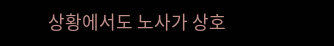상황에서도 노사가 상호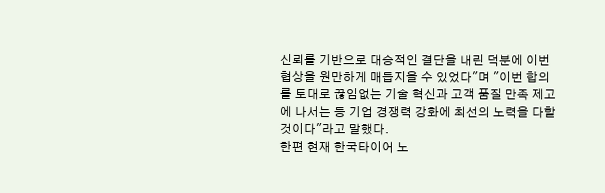신뢰를 기반으로 대승적인 결단을 내린 덕분에 이번 협상을 원만하게 매듭지을 수 있었다"며 "이번 합의를 토대로 끊임없는 기술 혁신과 고객 품질 만족 제고에 나서는 등 기업 경쟁력 강화에 최선의 노력을 다할 것이다"라고 말했다.
한편 현재 한국타이어 노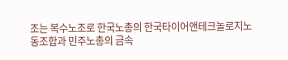조는 복수노조로 한국노총의 한국타이어앤테크놀로지노동조합과 민주노총의 금속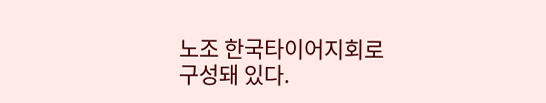노조 한국타이어지회로 구성돼 있다.